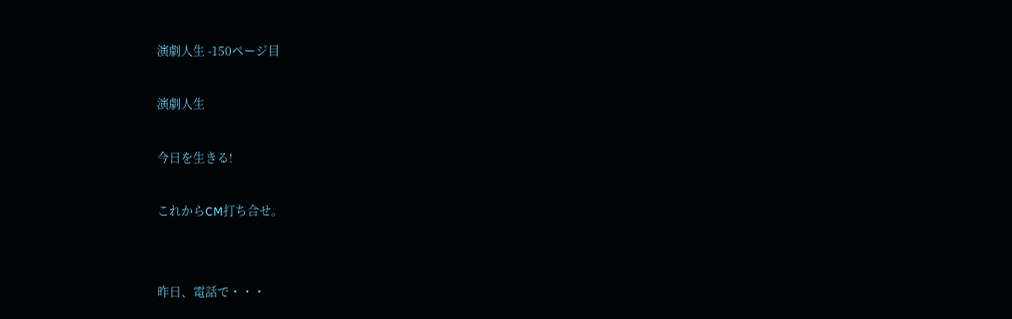演劇人生 -150ページ目

演劇人生

今日を生きる!

これからCM打ち合せ。


昨日、電話で・・・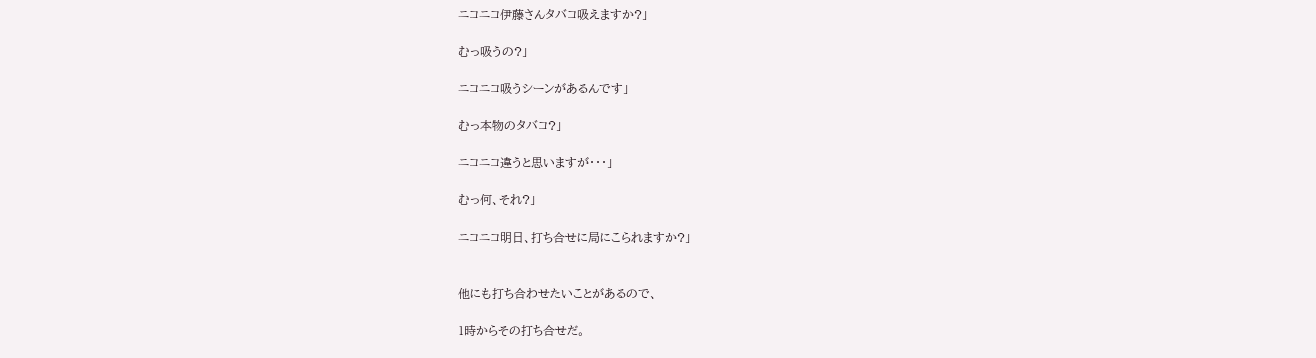ニコニコ伊藤さんタバコ吸えますか?」

むっ吸うの?」

ニコニコ吸うシーンがあるんです」

むっ本物のタバコ?」

ニコニコ違うと思いますが・・・」

むっ何、それ?」

ニコニコ明日、打ち合せに局にこられますか?」


他にも打ち合わせたいことがあるので、

1時からその打ち合せだ。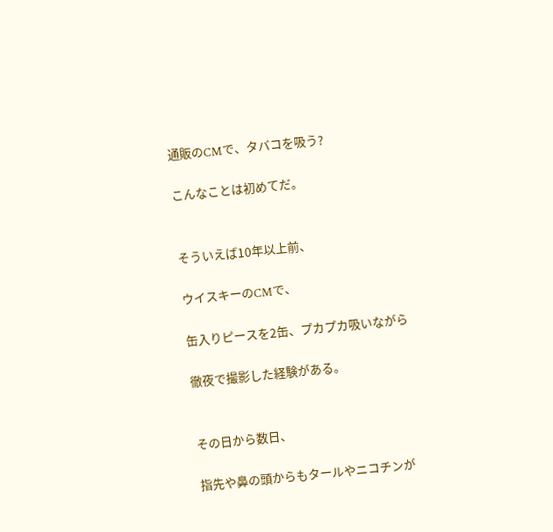通販のCMで、タバコを吸う?

こんなことは初めてだ。


そういえば10年以上前、

ウイスキーのCMで、

缶入りピースを2缶、プカプカ吸いながら

徹夜で撮影した経験がある。


その日から数日、

指先や鼻の頭からもタールやニコチンが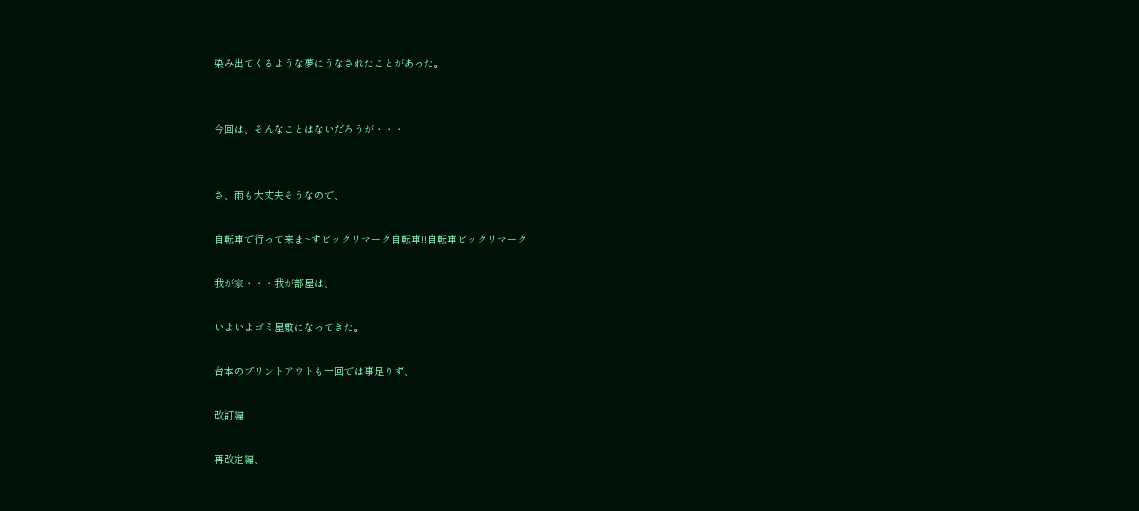染み出てくるような夢にうなされたことがあった。


今回は、そんなことはないだろうが・・・


さ、雨も大丈夫そうなので、

自転車で行って来ま~すビックリマーク自転車!!自転車ビックリマーク

我が家・・・我が部屋は、

いよいよゴミ屋敷になってきた。

台本のプリントアウトも一回では事足りず、

改訂編

再改定編、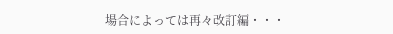場合によっては再々改訂編・・・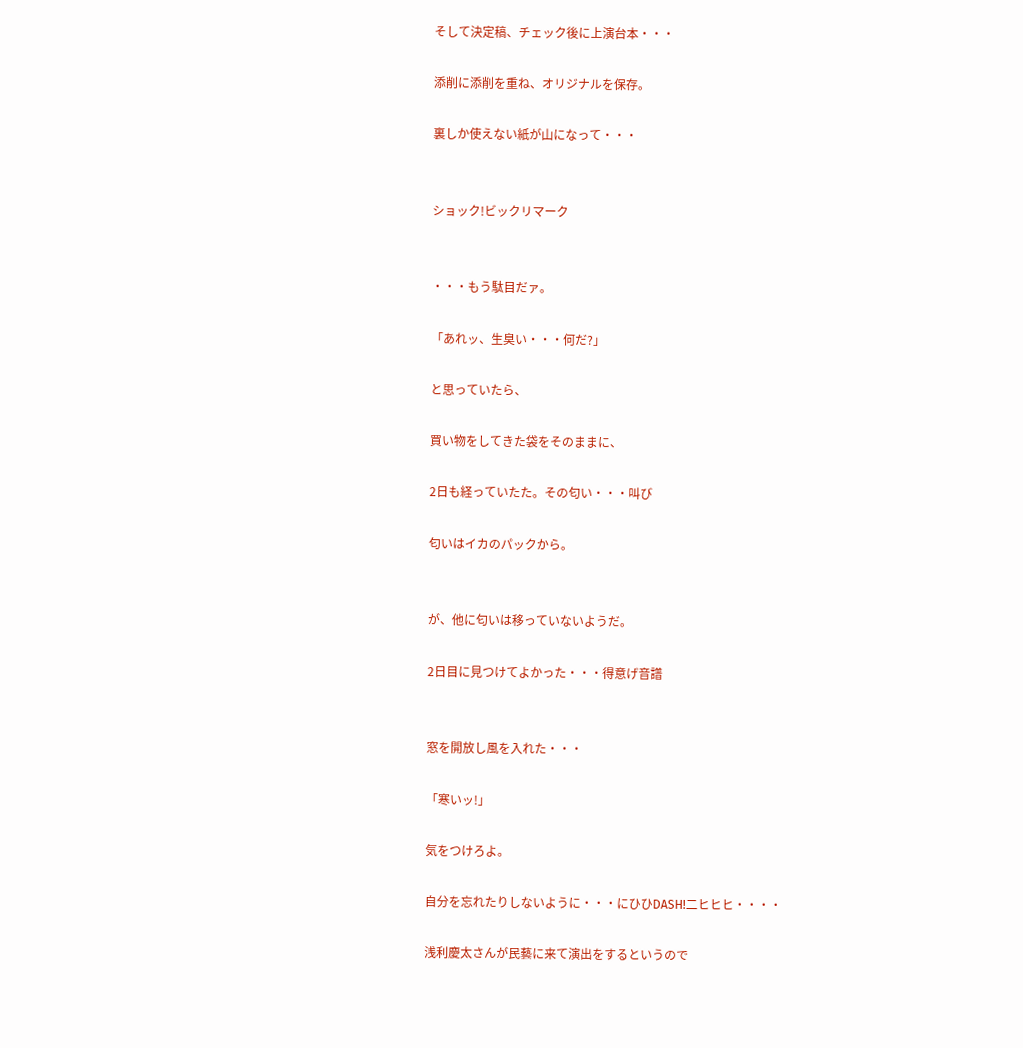そして決定稿、チェック後に上演台本・・・

添削に添削を重ね、オリジナルを保存。

裏しか使えない紙が山になって・・・


ショック!ビックリマーク


・・・もう駄目だァ。

「あれッ、生臭い・・・何だ?」

と思っていたら、

買い物をしてきた袋をそのままに、

2日も経っていたた。その匂い・・・叫び

匂いはイカのパックから。


が、他に匂いは移っていないようだ。

2日目に見つけてよかった・・・得意げ音譜


窓を開放し風を入れた・・・

「寒いッ!」

気をつけろよ。

自分を忘れたりしないように・・・にひひDASH!二ヒヒヒ・・・・

浅利慶太さんが民藝に来て演出をするというので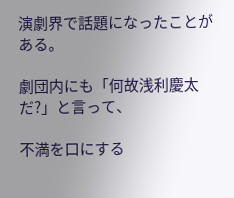演劇界で話題になったことがある。

劇団内にも「何故浅利慶太だ?」と言って、

不満を口にする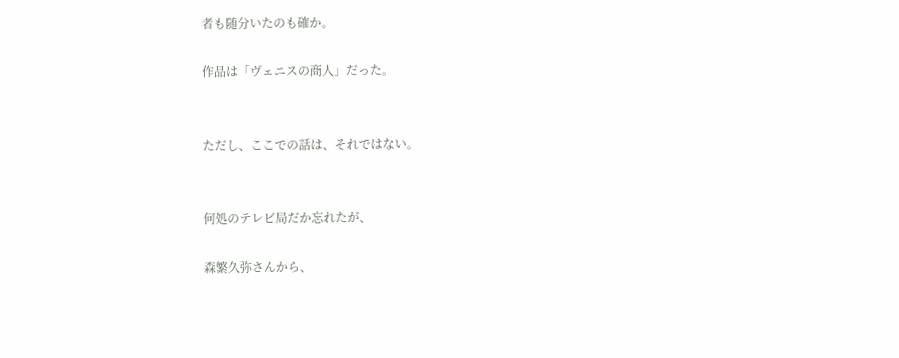者も随分いたのも確か。

作品は「ヴェニスの商人」だった。


ただし、ここでの話は、それではない。


何処のテレビ局だか忘れたが、

森繁久弥さんから、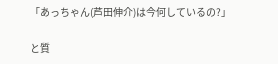「あっちゃん(芦田伸介)は今何しているの?」

と質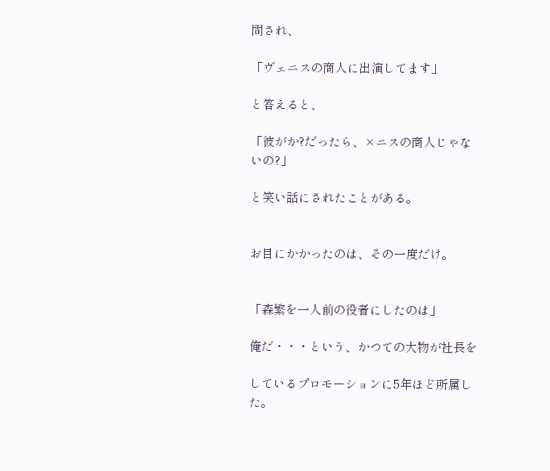問され、

「ヴェニスの商人に出演してます」

と答えると、

「彼がか?だったら、×ニスの商人じゃないの?」

と笑い話にされたことがある。


お目にかかったのは、その一度だけ。


「森繁を一人前の役者にしたのは」

俺だ・・・という、かつての大物が社長を

しているプロモーションに5年ほど所属した。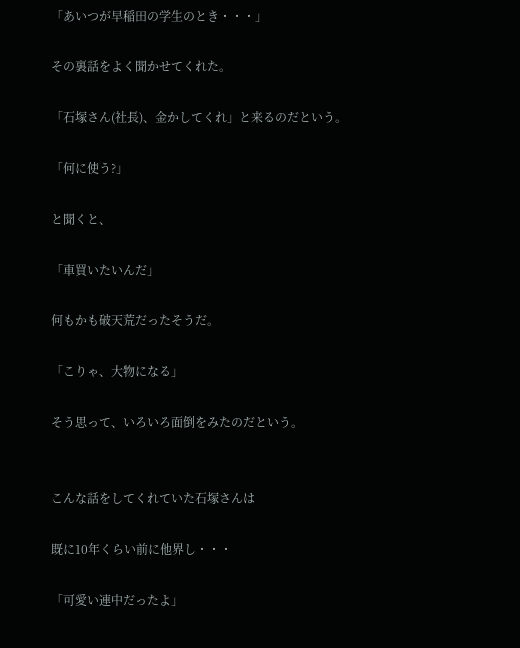「あいつが早稲田の学生のとき・・・」

その裏話をよく聞かせてくれた。

「石塚さん(社長)、金かしてくれ」と来るのだという。

「何に使う?」

と聞くと、

「車買いたいんだ」

何もかも破天荒だったそうだ。

「こりゃ、大物になる」

そう思って、いろいろ面倒をみたのだという。


こんな話をしてくれていた石塚さんは

既に10年くらい前に他界し・・・

「可愛い連中だったよ」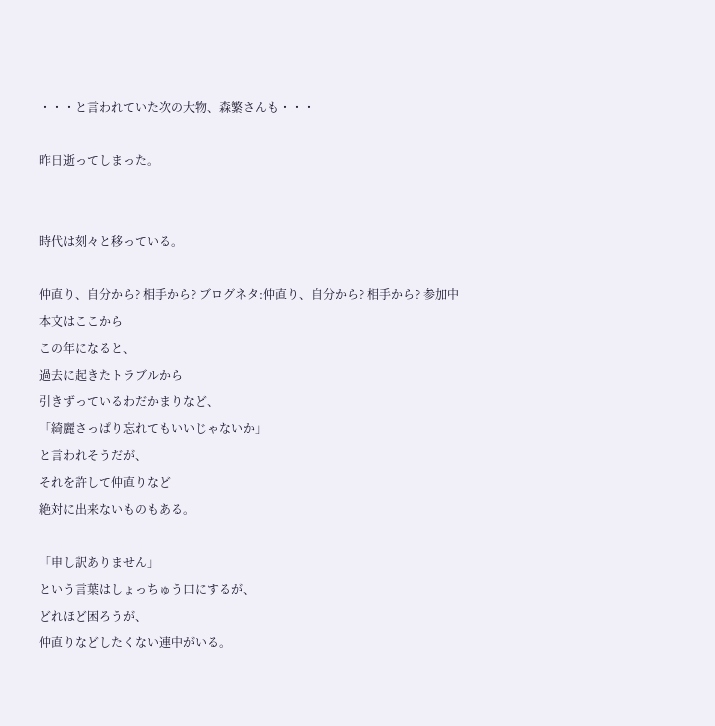・・・と言われていた次の大物、森繁さんも・・・

昨日逝ってしまった。


時代は刻々と移っている。

仲直り、自分から? 相手から? ブログネタ:仲直り、自分から? 相手から? 参加中
本文はここから
この年になると、
過去に起きたトラブルから
引きずっているわだかまりなど、
「綺麗さっぱり忘れてもいいじゃないか」
と言われそうだが、
それを許して仲直りなど
絶対に出来ないものもある。

「申し訳ありません」
という言葉はしょっちゅう口にするが、
どれほど困ろうが、
仲直りなどしたくない連中がいる。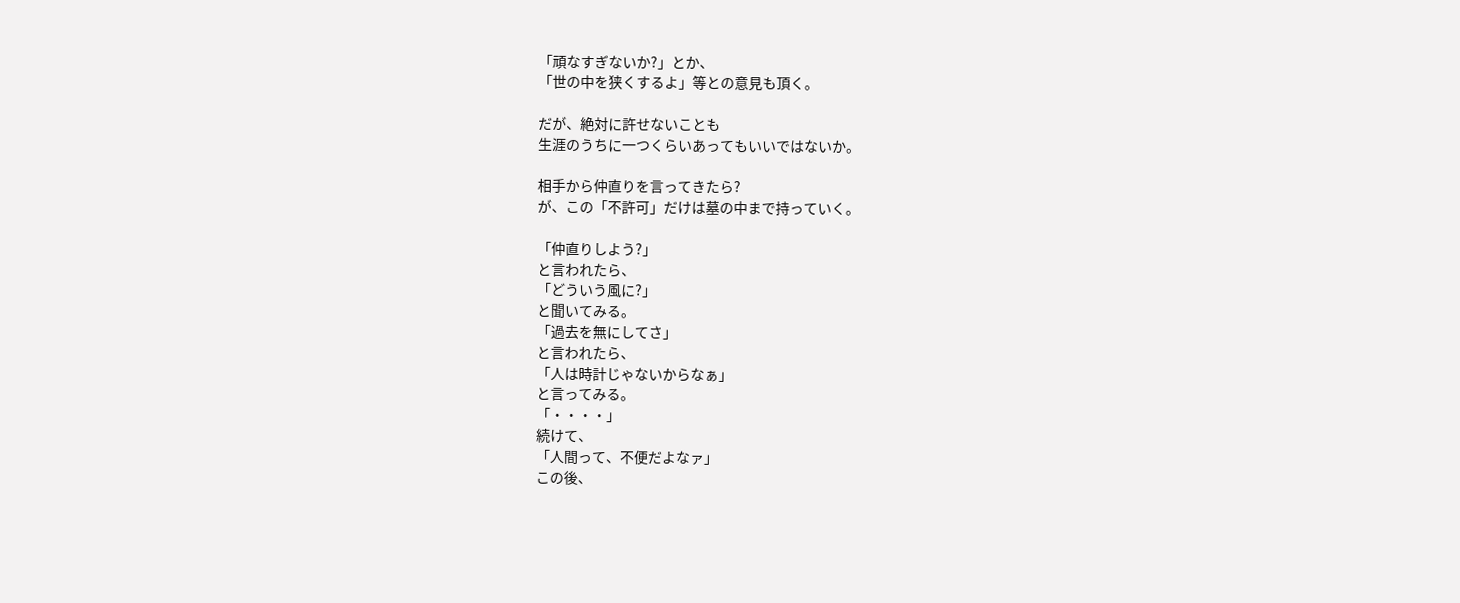「頑なすぎないか?」とか、
「世の中を狭くするよ」等との意見も頂く。

だが、絶対に許せないことも
生涯のうちに一つくらいあってもいいではないか。

相手から仲直りを言ってきたら?
が、この「不許可」だけは墓の中まで持っていく。

「仲直りしよう?」
と言われたら、
「どういう風に?」
と聞いてみる。
「過去を無にしてさ」
と言われたら、
「人は時計じゃないからなぁ」
と言ってみる。
「・・・・」
続けて、
「人間って、不便だよなァ」
この後、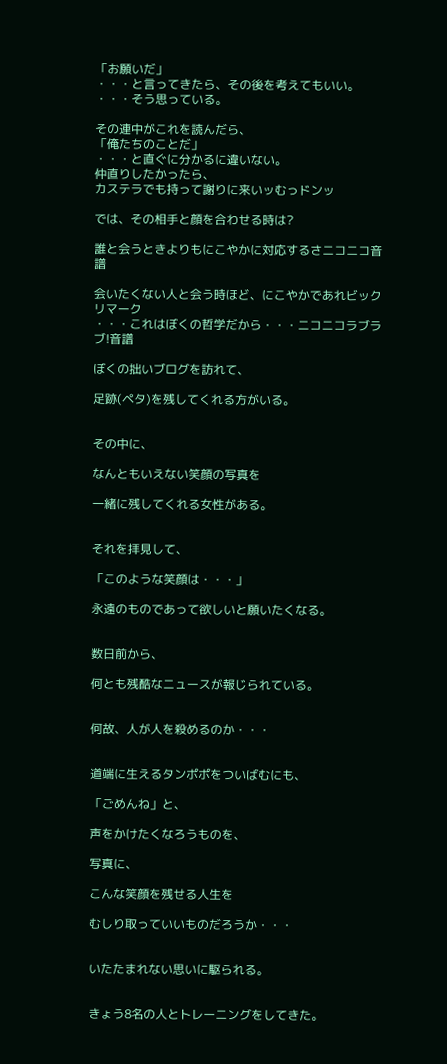「お願いだ」
・・・と言ってきたら、その後を考えてもいい。
・・・そう思っている。

その連中がこれを読んだら、
「俺たちのことだ」
・・・と直ぐに分かるに違いない。
仲直りしたかったら、
カステラでも持って謝りに来いッむっドンッ

では、その相手と顔を合わせる時は?

誰と会うときよりもにこやかに対応するさニコニコ音譜

会いたくない人と会う時ほど、にこやかであれビックリマーク
・・・これはぼくの哲学だから・・・ニコニコラブラブ!音譜

ぼくの拙いブログを訪れて、

足跡(ペタ)を残してくれる方がいる。


その中に、

なんともいえない笑顔の写真を

一緒に残してくれる女性がある。


それを拝見して、

「このような笑顔は・・・」

永遠のものであって欲しいと願いたくなる。


数日前から、

何とも残酷なニュースが報じられている。


何故、人が人を殺めるのか・・・


道端に生えるタンポポをついばむにも、

「ごめんね」と、

声をかけたくなろうものを、

写真に、

こんな笑顔を残せる人生を

むしり取っていいものだろうか・・・


いたたまれない思いに駆られる。


きょう8名の人とトレーニングをしてきた。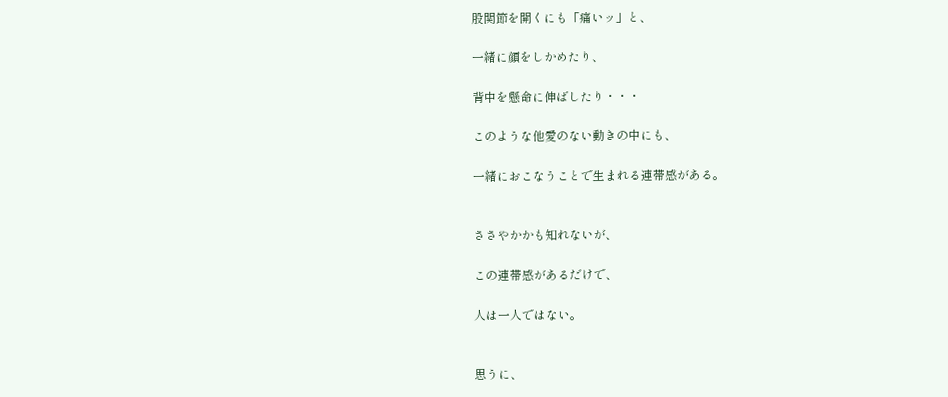股関節を開くにも「痛いッ」と、

一緒に顔をしかめたり、

背中を懸命に伸ばしたり・・・

このような他愛のない動きの中にも、

一緒におこなうことで生まれる連帯感がある。


ささやかかも知れないが、

この連帯感があるだけで、

人は一人ではない。


思うに、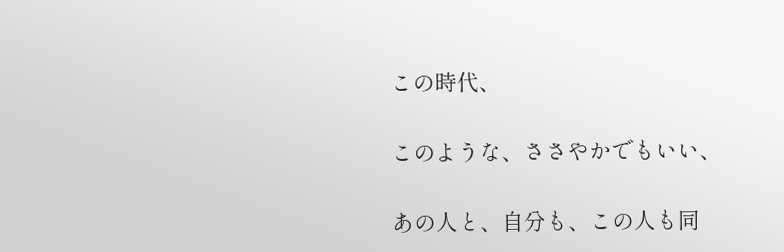この時代、

このような、ささやかでもいい、

あの人と、自分も、この人も同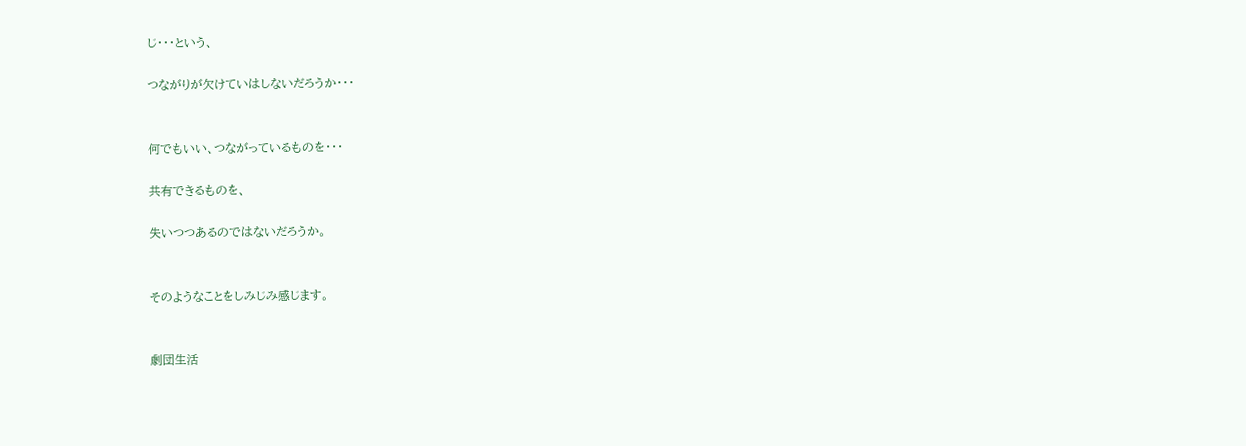じ・・・という、

つながりが欠けていはしないだろうか・・・


何でもいい、つながっているものを・・・

共有できるものを、

失いつつあるのではないだろうか。


そのようなことをしみじみ感じます。


劇団生活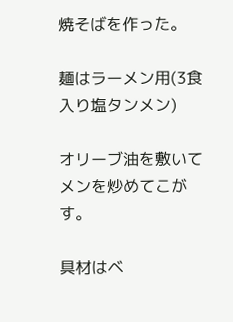焼そばを作った。

麺はラーメン用(3食入り塩タンメン)

オリーブ油を敷いてメンを炒めてこがす。

具材はベ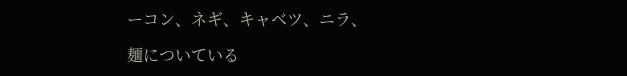ーコン、ネギ、キャベツ、ニラ、

麺についている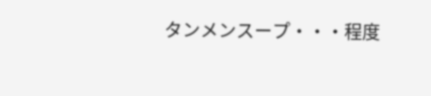タンメンスープ・・・程度